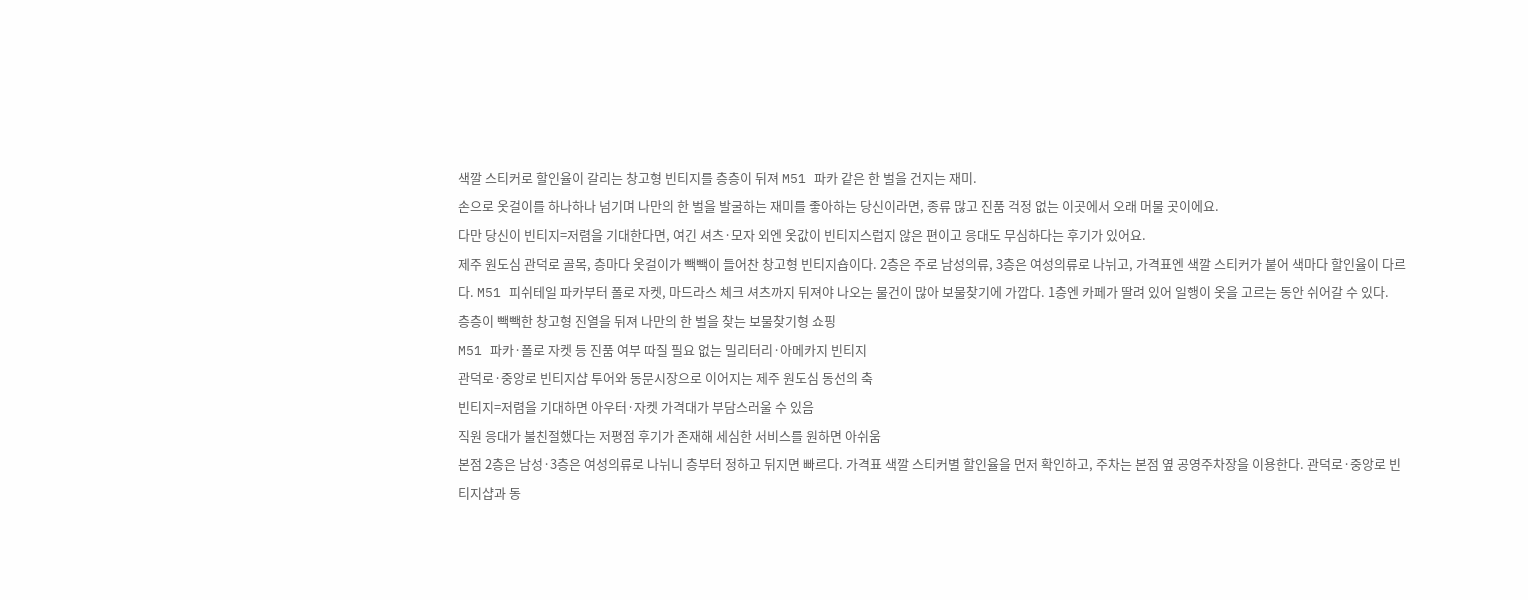색깔 스티커로 할인율이 갈리는 창고형 빈티지를 층층이 뒤져 M51 파카 같은 한 벌을 건지는 재미.
손으로 옷걸이를 하나하나 넘기며 나만의 한 벌을 발굴하는 재미를 좋아하는 당신이라면, 종류 많고 진품 걱정 없는 이곳에서 오래 머물 곳이에요.
다만 당신이 빈티지=저렴을 기대한다면, 여긴 셔츠·모자 외엔 옷값이 빈티지스럽지 않은 편이고 응대도 무심하다는 후기가 있어요.
제주 원도심 관덕로 골목, 층마다 옷걸이가 빽빽이 들어찬 창고형 빈티지숍이다. 2층은 주로 남성의류, 3층은 여성의류로 나뉘고, 가격표엔 색깔 스티커가 붙어 색마다 할인율이 다르다. M51 피쉬테일 파카부터 폴로 자켓, 마드라스 체크 셔츠까지 뒤져야 나오는 물건이 많아 보물찾기에 가깝다. 1층엔 카페가 딸려 있어 일행이 옷을 고르는 동안 쉬어갈 수 있다.
층층이 빽빽한 창고형 진열을 뒤져 나만의 한 벌을 찾는 보물찾기형 쇼핑
M51 파카·폴로 자켓 등 진품 여부 따질 필요 없는 밀리터리·아메카지 빈티지
관덕로·중앙로 빈티지샵 투어와 동문시장으로 이어지는 제주 원도심 동선의 축
빈티지=저렴을 기대하면 아우터·자켓 가격대가 부담스러울 수 있음
직원 응대가 불친절했다는 저평점 후기가 존재해 세심한 서비스를 원하면 아쉬움
본점 2층은 남성·3층은 여성의류로 나뉘니 층부터 정하고 뒤지면 빠르다. 가격표 색깔 스티커별 할인율을 먼저 확인하고, 주차는 본점 옆 공영주차장을 이용한다. 관덕로·중앙로 빈티지샵과 동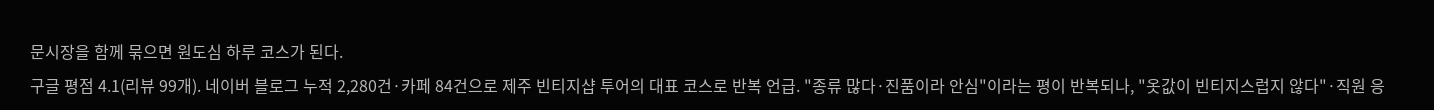문시장을 함께 묶으면 원도심 하루 코스가 된다.
구글 평점 4.1(리뷰 99개). 네이버 블로그 누적 2,280건·카페 84건으로 제주 빈티지샵 투어의 대표 코스로 반복 언급. "종류 많다·진품이라 안심"이라는 평이 반복되나, "옷값이 빈티지스럽지 않다"·직원 응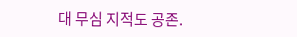대 무심 지적도 공존.